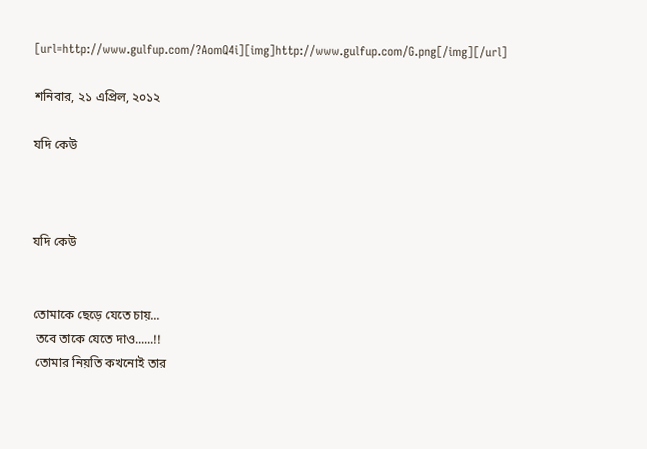[url=http://www.gulfup.com/?AomQ4i][img]http://www.gulfup.com/G.png[/img][/url]

শনিবার, ২১ এপ্রিল, ২০১২

যদি কেউ



যদি কেউ


তোমাকে ছেড়ে যেতে চায়...
 তবে তাকে যেতে দাও......!!
 তোমার নিয়তি কখনোই তার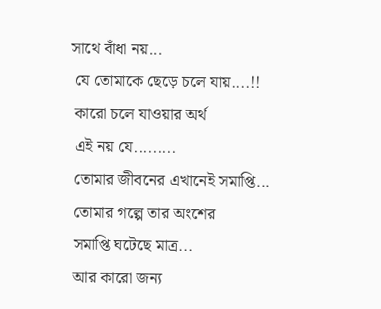সাথে বাঁধা নয়...
 যে তোমাকে ছেড়ে চলে যায়....!!
 কারো চলে যাওয়ার অর্থ
 এই নয় যে.........
 তোমার জীবনের এখানেই সমাপ্তি...
 তোমার গল্পে তার অংশের
 সমাপ্তি ঘটেছে মাত্র...
 আর কারো জন্য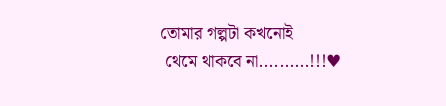তোমার গল্পটা কখনোই
 থেমে থাকবে না..........!!!♥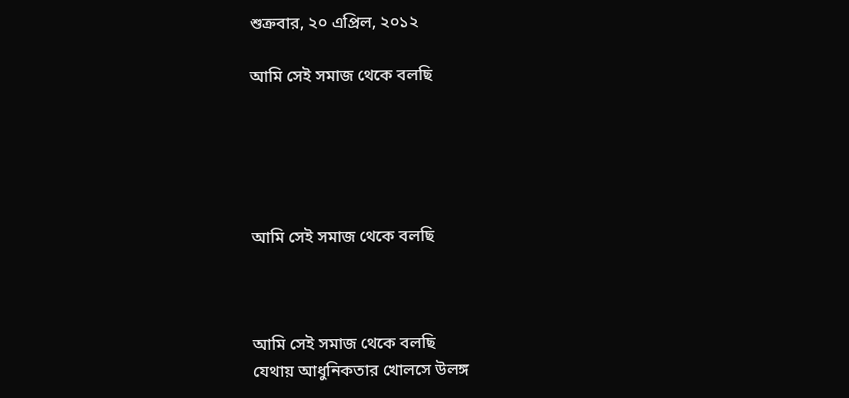শুক্রবার, ২০ এপ্রিল, ২০১২

আমি সেই সমাজ থেকে বলছি





আমি সেই সমাজ থেকে বলছি



আমি সেই সমাজ থেকে বলছি
যেথায় আধুনিকতার খোলসে উলঙ্গ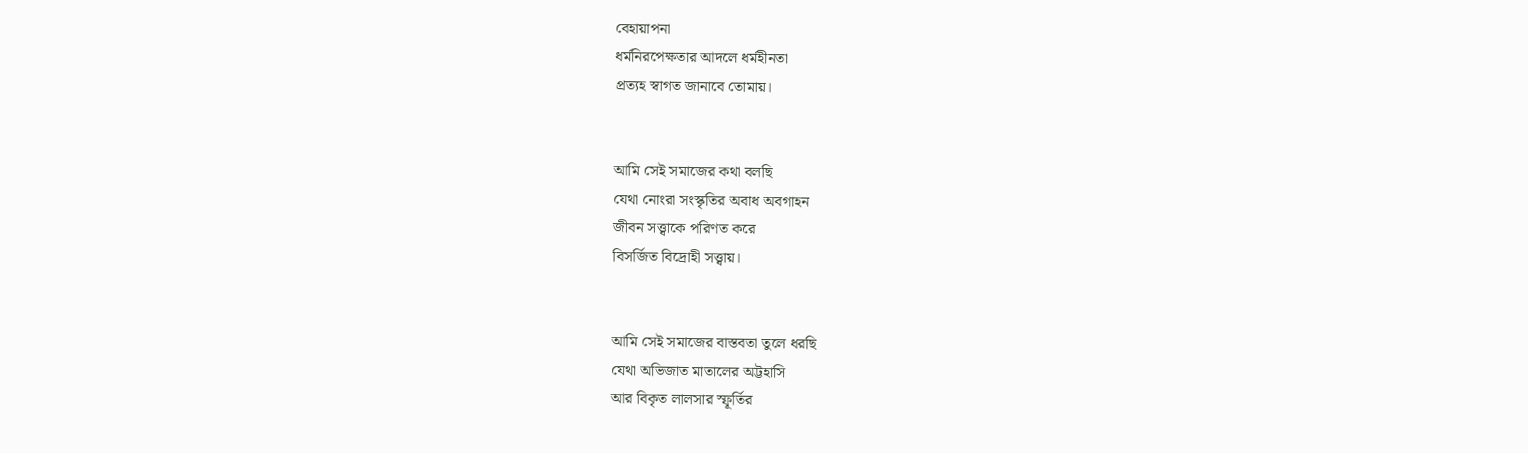বেহায়াপনা
ধর্মনিরপেক্ষতার আদলে ধর্মহীনতা
প্রত্যহ স্বাগত জানাবে তোমায়।


আমি সেই সমাজের কথা বলছি
যেথা নোংরা সংস্কৃতির অবাধ অবগাহন
জীবন সত্ত্বাকে পরিণত করে
বিসর্জিত বিদ্রোহী সত্ত্বায়।


আমি সেই সমাজের বাস্তবতা তুলে ধরছি
যেথা অভিজাত মাতালের অট্টহাসি
আর বিকৃত লালসার স্ফূর্তির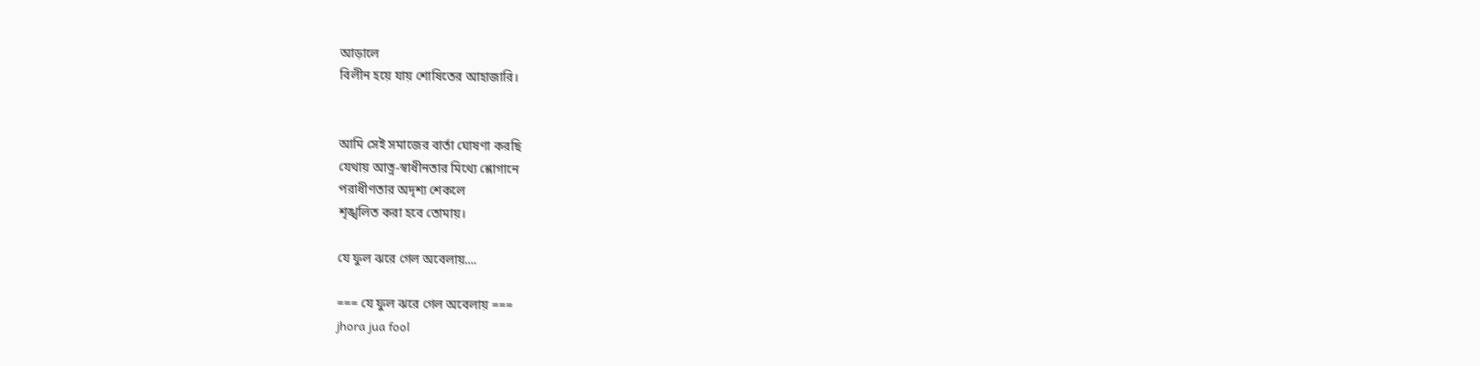আড়ালে
বিলীন হয়ে যায় শোষিতের আহাজারি।


আমি সেই সমাজের বার্তা ঘোষণা করছি
যেথায় আত্ন-স্বাধীনতার মিথ্যে শ্লোগানে
পরাধীণতার অদৃশ্য শেকলে
শৃঙ্খলিত করা হবে তোমায়।

যে ফুল ঝরে গেল অবেলায়....

=== যে ফুল ঝরে গেল অবেলায় ===
jhora jua fool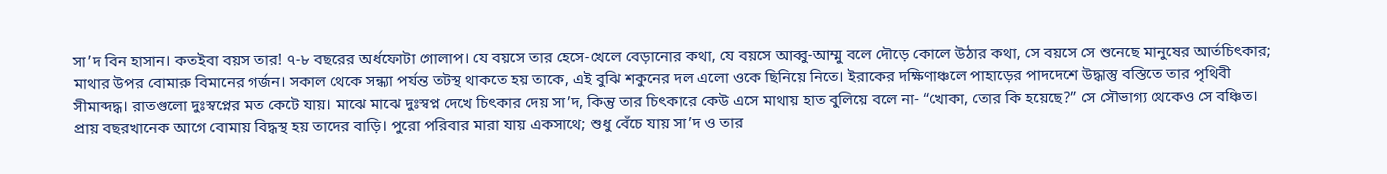সা’দ বিন হাসান। কতইবা বয়স তার! ৭-৮ বছরের অর্ধফোটা গোলাপ। যে বয়সে তার হেসে-খেলে বেড়ানোর কথা, যে বয়সে আব্বু-আম্মু বলে দৌড়ে কোলে উঠার কথা, সে বয়সে সে শুনেছে মানুষের আর্তচিৎকার; মাথার উপর বোমারু বিমানের গর্জন। সকাল থেকে সন্ধ্যা পর্যন্ত তটস্থ থাকতে হয় তাকে, এই বুঝি শকুনের দল এলো ওকে ছিনিয়ে নিতে। ইরাকের দক্ষিণাঞ্চলে পাহাড়ের পাদদেশে উদ্ধাস্তু বস্তিতে তার পৃথিবী সীমাব্দদ্ধ। রাতগুলো দুঃস্বপ্নের মত কেটে যায়। মাঝে মাঝে দুঃস্বপ্ন দেখে চিৎকার দেয় সা’দ, কিন্তু তার চিৎকারে কেউ এসে মাথায় হাত বুলিয়ে বলে না- “খোকা, তোর কি হয়েছে?” সে সৌভাগ্য থেকেও সে বঞ্চিত। প্রায় বছরখানেক আগে বোমায় বিদ্ধস্থ হয় তাদের বাড়ি। পুরো পরিবার মারা যায় একসাথে; শুধু বেঁচে যায় সা’দ ও তার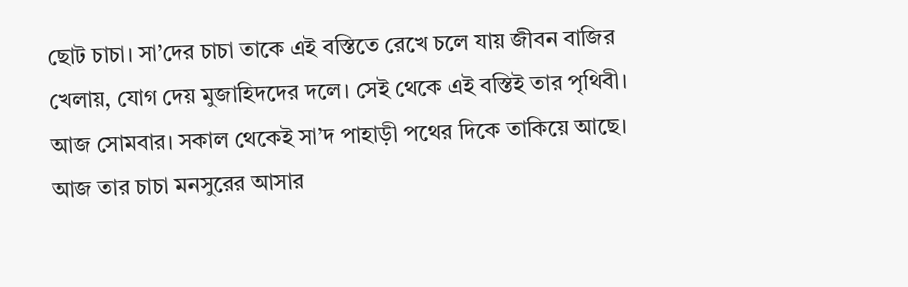ছোট চাচা। সা’দের চাচা তাকে এই বস্তিতে রেখে চলে যায় জীবন বাজির খেলায়, যোগ দেয় মুজাহিদদের দলে। সেই থেকে এই বস্তিই তার পৃথিবী।
আজ সোমবার। সকাল থেকেই সা’দ পাহাড়ী পথের দিকে তাকিয়ে আছে। আজ তার চাচা মনসুরের আসার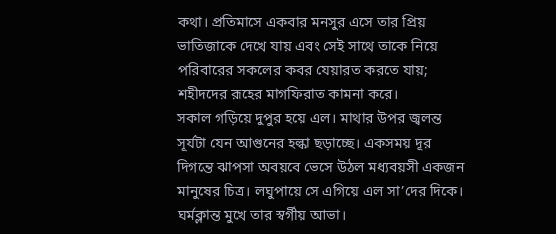কথা। প্রতিমাসে একবার মনসুর এসে তার প্রিয় ভাতিজাকে দেখে যায় এবং সেই সাথে তাকে নিয়ে পরিবারের সকলের কবর যেয়ারত করতে যায়; শহীদদের রূহের মাগফিরাত কামনা করে।
সকাল গড়িয়ে দুপুর হয়ে এল। মাথার উপর জ্বলন্ত সূর্যটা যেন আগুনের হল্কা ছড়াচ্ছে। একসময় দূর দিগন্তে ঝাপসা অবয়বে ভেসে উঠল মধ্যবয়সী একজন মানুষের চিত্র। লঘুপায়ে সে এগিয়ে এল সা’দের দিকে। ঘর্মক্লান্ত মুখে তার স্বর্গীয় আভা।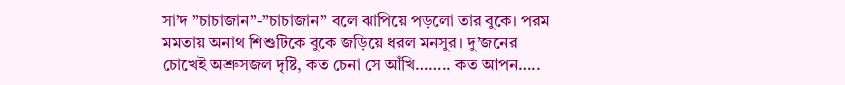সা’দ ”চাচাজান”-”চাচাজান” বলে ঝাপিয়ে পড়লো তার বুকে। পরম মমতায় অনাথ শিশুটিকে বুকে জড়িয়ে ধরল মনসুর। দু’জনের চোখেই অশ্রুসজল দৃষ্টি, কত চেনা সে আঁখি…….. কত আপন…..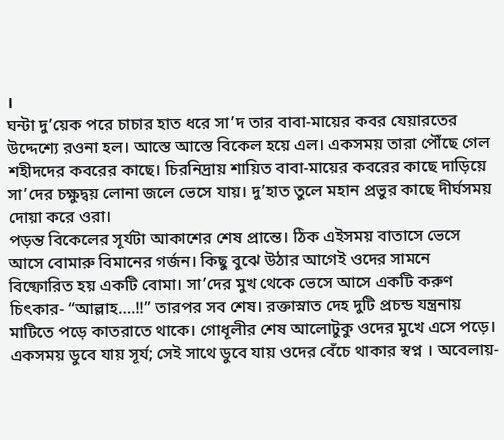।
ঘন্টা দু’য়েক পরে চাচার হাত ধরে সা’দ তার বাবা-মায়ের কবর যেয়ারতের উদ্দেশ্যে রওনা হল। আস্তে আস্তে বিকেল হয়ে এল। একসময় তারা পৌঁছে গেল শহীদদের কবরের কাছে। চিরনিদ্রায় শায়িত বাবা-মায়ের কবরের কাছে দাড়িয়ে সা’দের চক্ষুদ্বয় লোনা জলে ভেসে যায়। দু’হাত তুলে মহান প্রভুর কাছে দীর্ঘসময় দোয়া করে ওরা।
পড়ন্ত বিকেলের সূর্যটা আকাশের শেষ প্রান্তে। ঠিক এইসময় বাতাসে ভেসে আসে বোমারু বিমানের গর্জন। কিছু বুঝে উঠার আগেই ওদের সামনে বিষ্ফোরিত হয় একটি বোমা। সা’দের মুখ থেকে ভেসে আসে একটি করুণ চিৎকার- “আল্লাহ….!!” তারপর সব শেষ। রক্তাস্নাত দেহ দুটি প্রচন্ড যন্ত্রনায় মাটিতে পড়ে কাতরাতে থাকে। গোধূলীর শেষ আলোটুকু ওদের মুখে এসে পড়ে। একসময় ডুবে যায় সূর্য; সেই সাথে ডুবে যায় ওদের বেঁচে থাকার স্বপ্ন । অবেলায়-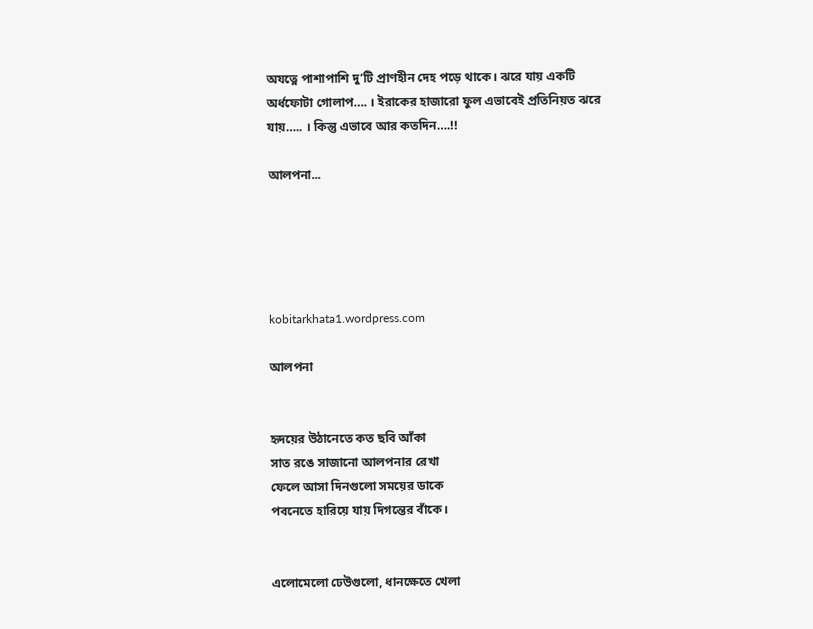অযত্নে পাশাপাশি দু’টি প্রাণহীন দেহ পড়ে থাকে। ঝরে যায় একটি অর্ধফোটা গোলাপ…. । ইরাকের হাজারো ফুল এভাবেই প্রতিনিয়ত ঝরে যায়….. । কিন্তু এভাবে আর কতদিন….!!

আলপনা...





kobitarkhata1.wordpress.com

আলপনা


হৃদয়ের উঠানেতে কত ছবি আঁকা
সাত রঙে সাজানো আলপনার রেখা
ফেলে আসা দিনগুলো সময়ের ডাকে
পবনেতে হারিয়ে যায় দিগন্তের বাঁকে।


এলোমেলো ঢেউগুলো, ধানক্ষেতে খেলা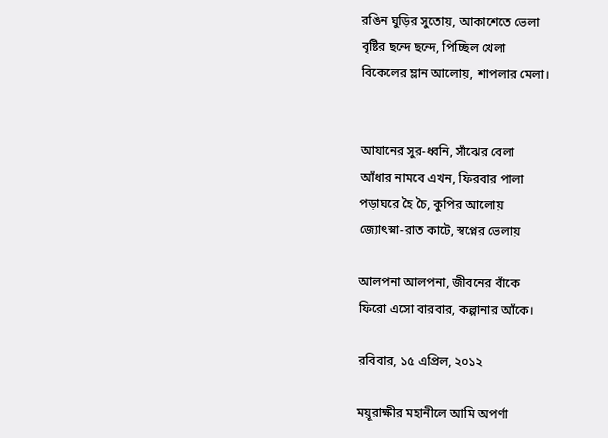রঙিন ঘুড়ির সুতোয়, আকাশেতে ভেলা
বৃষ্টির ছন্দে ছন্দে, পিচ্ছিল খেলা
বিকেলের ম্লান আলোয়, শাপলার মেলা।


আযানের সুর-ধ্বনি, সাঁঝের বেলা
আঁধার নামবে এখন, ফিরবার পালা
পড়াঘরে হৈ চৈ, কুপির আলোয়
জ্যোৎস্না-রাত কাটে, স্বপ্নের ভেলায়

আলপনা আলপনা, জীবনের বাঁকে
ফিরো এসো বারবার, কল্পানার আঁকে।

রবিবার, ১৫ এপ্রিল, ২০১২

ময়ূরাক্ষীর মহানীলে আমি অপর্ণা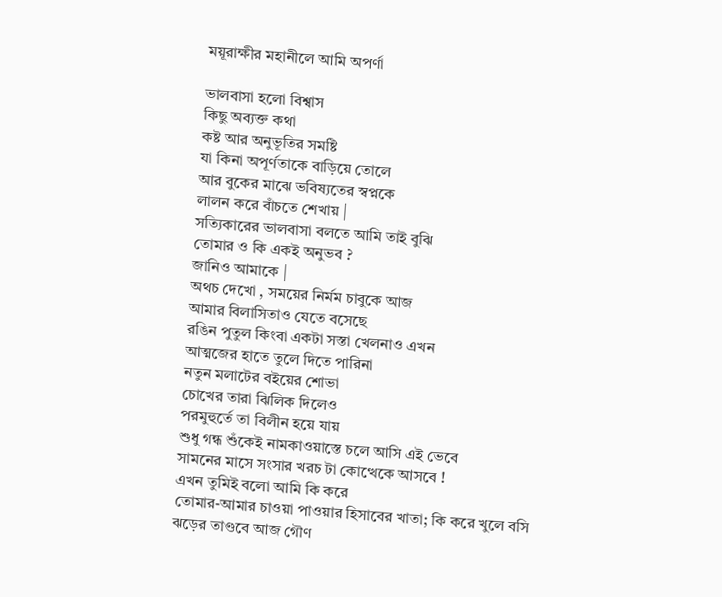ময়ূরাক্ষীর মহানীলে আমি অপর্ণা

ভালবাসা হলো বিশ্বাস
কিছু অব্যক্ত কথা
কষ্ট আর অনুভূতির সমষ্টি
যা কিনা অপূর্ণতাকে বাড়িয়ে তোলে
আর বুকের মাঝে ভবিষ্যতের স্বপ্নকে
লালন করে বাঁচতে শেখায় |
সত্যিকারের ভালবাসা বলতে আমি তাই বুঝি
তোমার ও কি একই অনুভব ?
জানিও আমাকে |
অথচ দেখো , সময়ের নির্মম চাবুকে আজ
আমার বিলাসিতাও যেতে বসেছে
রঙিন পুতুল কিংবা একটা সস্তা খেলনাও এখন
আত্মজের হাতে তুলে দিতে পারিনা
নতুন মলাটের বইয়ের শোভা
চোখের তারা ঝিলিক দিলেও
পরমুহুর্তে তা বিলীন হয়ে যায়
শুধু গন্ধ শুঁকেই নামকাওয়াস্তে চলে আসি এই ভেবে
সামনের মাসে সংসার খরচ টা কোত্থেকে আসবে !
এখন তুমিই বলো আমি কি করে
তোমার-আমার চাওয়া পাওয়ার হিসাবের খাতা; কি করে খুলে বসি
ঝড়ের তাণ্ডবে আজ গৌণ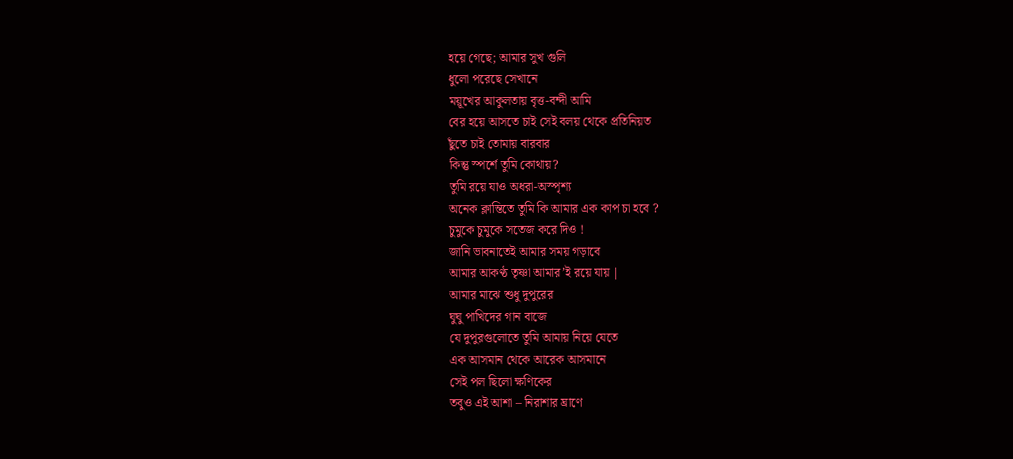হয়ে গেছে; আমার সুখ গুলি
ধুলো পরেছে সেখানে
ময়ূখের আকুলতায় বৃত্ত-বন্দী আমি
বের হয়ে আসতে চাই সেই বলয় থেকে প্রতিনিয়ত
ছুঁতে চাই তোমায় বারবার
কিন্তু স্পর্শে তুমি কোথায়?
তুমি রয়ে যাও অধরা-অস্পৃশ্য
অনেক ক্লান্তিতে তুমি কি আমার এক কাপ চা হবে ?
চুমুকে চুমুকে সতেজ করে দিও !
জানি ভাবনাতেই আমার সময় গড়াবে
আমার আকণ্ঠ তৃষ্ণা আমার’ই রয়ে যায় |
আমার মাঝে শুধু দুপুরের
ঘুঘু পাখিদের গান বাজে
যে দুপুরগুলোতে তুমি আমায় নিয়ে যেতে
এক আসমান থেকে আরেক আসমানে
সেই পল ছিলো ক্ষণিকের
তবুও এই আশা – নিরাশার ঘ্রাণে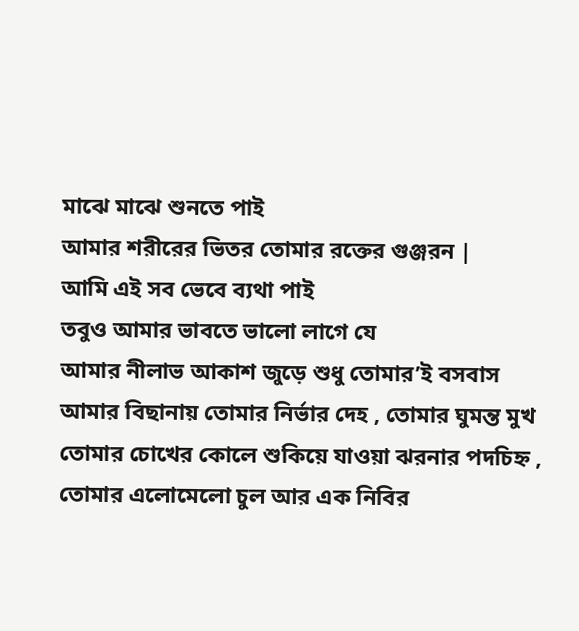মাঝে মাঝে শুনতে পাই
আমার শরীরের ভিতর তোমার রক্তের গুঞ্জরন |
আমি এই সব ভেবে ব্যথা পাই
তবুও আমার ভাবতে ভালো লাগে যে
আমার নীলাভ আকাশ জুড়ে শুধু তোমার’ই বসবাস
আমার বিছানায় তোমার নির্ভার দেহ , তোমার ঘুমন্ত মুখ
তোমার চোখের কোলে শুকিয়ে যাওয়া ঝরনার পদচিহ্ন ,
তোমার এলোমেলো চুল আর এক নিবির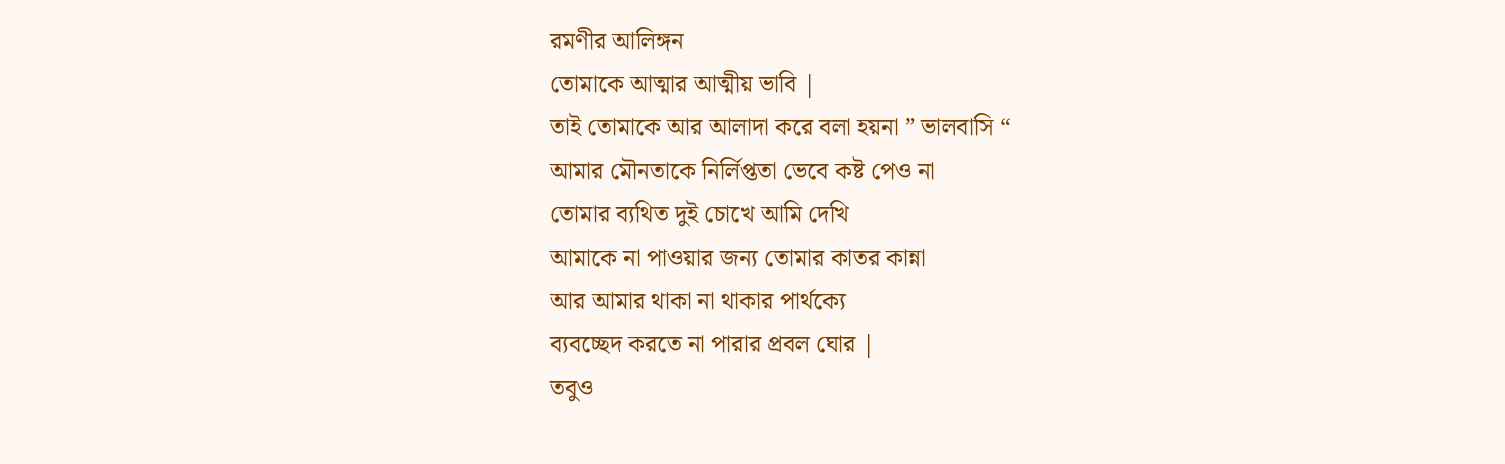রমণীর আলিঙ্গন
তোমাকে আত্মার আত্মীয় ভাবি |
তাই তোমাকে আর আলাদা করে বলা হয়না ” ভালবাসি “
আমার মৌনতাকে নির্লিপ্ততা ভেবে কষ্ট পেও না
তোমার ব্যথিত দুই চোখে আমি দেখি
আমাকে না পাওয়ার জন্য তোমার কাতর কান্না
আর আমার থাকা না থাকার পার্থক্যে
ব্যবচ্ছেদ করতে না পারার প্রবল ঘোর |
তবুও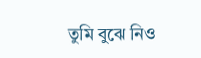তুমি বুঝে নিও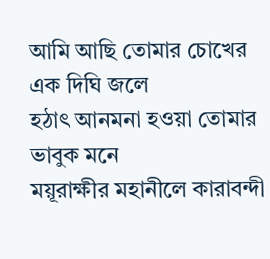আমি আছি তোমার চোখের এক দিঘি জলে
হঠাৎ আনমনা হওয়া তোমার ভাবুক মনে
ময়ূরাক্ষীর মহানীলে কারাবন্দী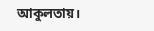আকুলতায়।